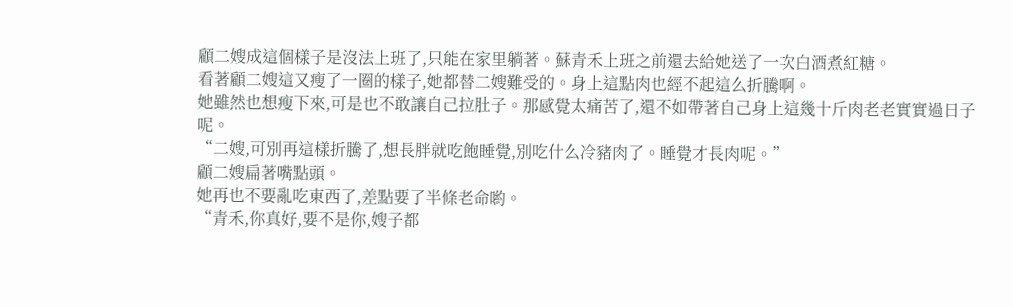顧二嫂成這個樣子是沒法上班了,只能在家里躺著。蘇青禾上班之前還去給她送了一次白酒煮紅糖。
看著顧二嫂這又瘦了一圈的樣子,她都替二嫂難受的。身上這點肉也經不起這么折騰啊。
她雖然也想瘦下來,可是也不敢讓自己拉肚子。那感覺太痛苦了,還不如帶著自己身上這幾十斤肉老老實實過日子呢。
“二嫂,可別再這樣折騰了,想長胖就吃飽睡覺,別吃什么冷豬肉了。睡覺才長肉呢。”
顧二嫂扁著嘴點頭。
她再也不要亂吃東西了,差點要了半條老命喲。
“青禾,你真好,要不是你,嫂子都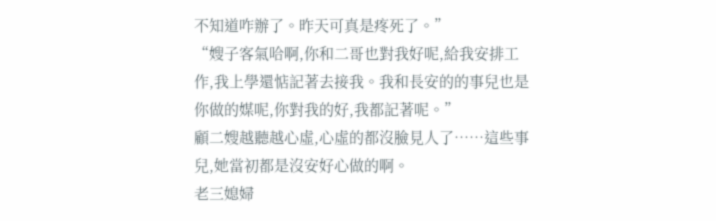不知道咋辦了。昨天可真是疼死了。”
“嫂子客氣哈啊,你和二哥也對我好呢,給我安排工作,我上學還惦記著去接我。我和長安的的事兒也是你做的媒呢,你對我的好,我都記著呢。”
顧二嫂越聽越心虛,心虛的都沒臉見人了……這些事兒,她當初都是沒安好心做的啊。
老三媳婦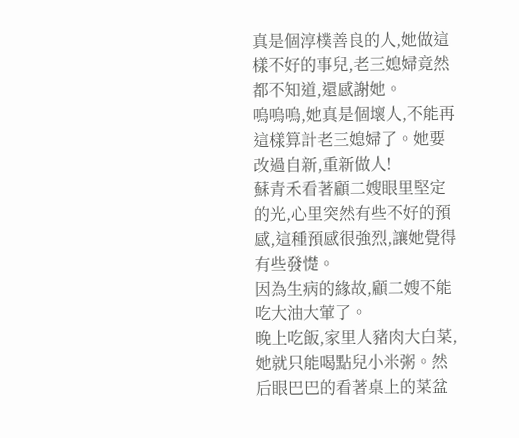真是個淳樸善良的人,她做這樣不好的事兒,老三媳婦竟然都不知道,還感謝她。
嗚嗚嗚,她真是個壞人,不能再這樣算計老三媳婦了。她要改過自新,重新做人!
蘇青禾看著顧二嫂眼里堅定的光,心里突然有些不好的預感,這種預感很強烈,讓她覺得有些發憷。
因為生病的緣故,顧二嫂不能吃大油大葷了。
晚上吃飯,家里人豬肉大白菜,她就只能喝點兒小米粥。然后眼巴巴的看著桌上的菜盆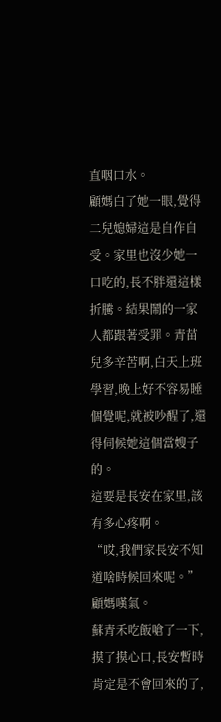直咽口水。
顧媽白了她一眼,覺得二兒媳婦這是自作自受。家里也沒少她一口吃的,長不胖還這樣折騰。結果鬧的一家人都跟著受罪。青苗兒多辛苦啊,白天上班學習,晚上好不容易睡個覺呢,就被吵醒了,還得伺候她這個當嫂子的。
這要是長安在家里,該有多心疼啊。
“哎,我們家長安不知道啥時候回來呢。”
顧媽嘆氣。
蘇青禾吃飯嗆了一下,摸了摸心口,長安暫時肯定是不會回來的了,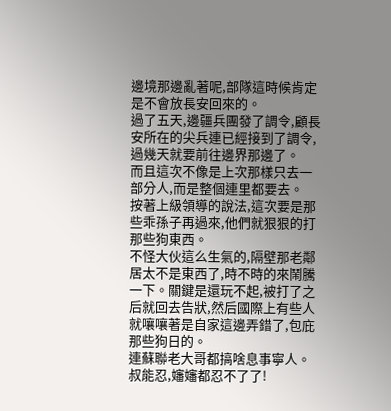邊境那邊亂著呢,部隊這時候肯定是不會放長安回來的。
過了五天,邊疆兵團發了調令,顧長安所在的尖兵連已經接到了調令,過幾天就要前往邊界那邊了。
而且這次不像是上次那樣只去一部分人,而是整個連里都要去。
按著上級領導的說法,這次要是那些乖孫子再過來,他們就狠狠的打那些狗東西。
不怪大伙這么生氣的,隔壁那老鄰居太不是東西了,時不時的來鬧騰一下。關鍵是還玩不起,被打了之后就回去告狀,然后國際上有些人就嚷嚷著是自家這邊弄錯了,包庇那些狗日的。
連蘇聯老大哥都搞啥息事寧人。
叔能忍,嬸嬸都忍不了了!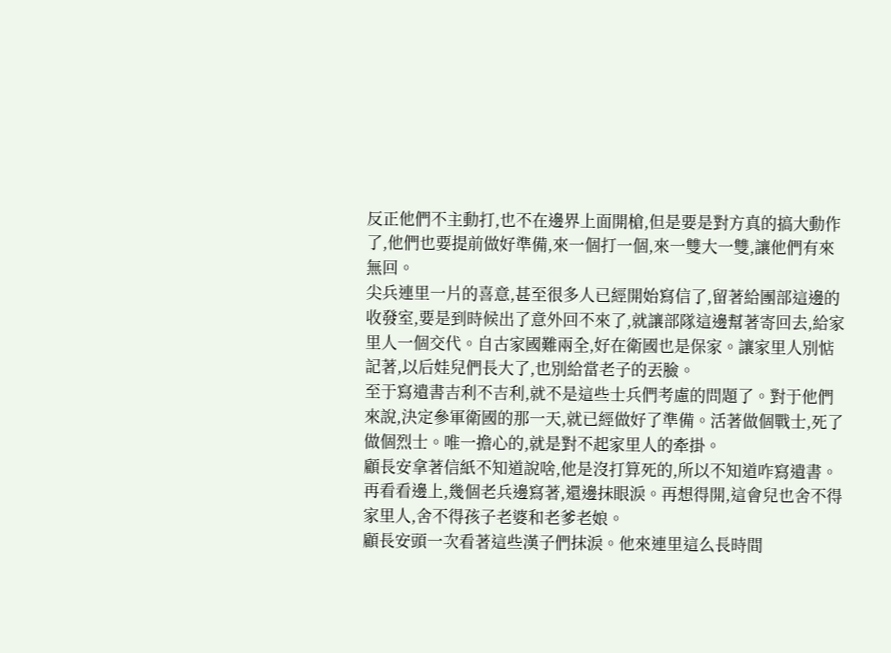反正他們不主動打,也不在邊界上面開槍,但是要是對方真的搞大動作了,他們也要提前做好準備,來一個打一個,來一雙大一雙,讓他們有來無回。
尖兵連里一片的喜意,甚至很多人已經開始寫信了,留著給團部這邊的收發室,要是到時候出了意外回不來了,就讓部隊這邊幫著寄回去,給家里人一個交代。自古家國難兩全,好在衛國也是保家。讓家里人別惦記著,以后娃兒們長大了,也別給當老子的丟臉。
至于寫遺書吉利不吉利,就不是這些士兵們考慮的問題了。對于他們來說,決定參軍衛國的那一天,就已經做好了準備。活著做個戰士,死了做個烈士。唯一擔心的,就是對不起家里人的牽掛。
顧長安拿著信紙不知道說啥,他是沒打算死的,所以不知道咋寫遺書。
再看看邊上,幾個老兵邊寫著,還邊抹眼淚。再想得開,這會兒也舍不得家里人,舍不得孩子老婆和老爹老娘。
顧長安頭一次看著這些漢子們抹淚。他來連里這么長時間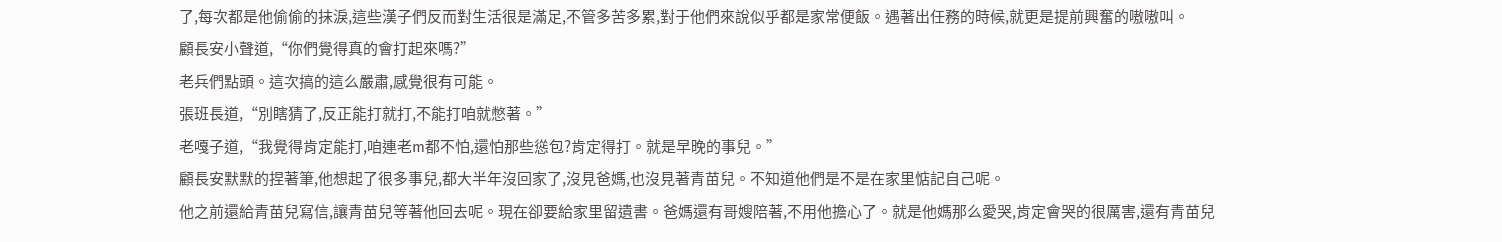了,每次都是他偷偷的抹淚,這些漢子們反而對生活很是滿足,不管多苦多累,對于他們來說似乎都是家常便飯。遇著出任務的時候,就更是提前興奮的嗷嗷叫。
顧長安小聲道,“你們覺得真的會打起來嗎?”
老兵們點頭。這次搞的這么嚴肅,感覺很有可能。
張班長道,“別瞎猜了,反正能打就打,不能打咱就憋著。”
老嘎子道,“我覺得肯定能打,咱連老m都不怕,還怕那些慫包?肯定得打。就是早晚的事兒。”
顧長安默默的捏著筆,他想起了很多事兒,都大半年沒回家了,沒見爸媽,也沒見著青苗兒。不知道他們是不是在家里惦記自己呢。
他之前還給青苗兒寫信,讓青苗兒等著他回去呢。現在卻要給家里留遺書。爸媽還有哥嫂陪著,不用他擔心了。就是他媽那么愛哭,肯定會哭的很厲害,還有青苗兒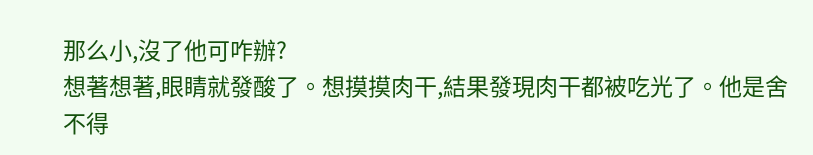那么小,沒了他可咋辦?
想著想著,眼睛就發酸了。想摸摸肉干,結果發現肉干都被吃光了。他是舍不得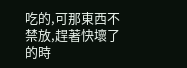吃的,可那東西不禁放,趕著快壞了的時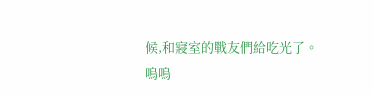候,和寢室的戰友們給吃光了。
嗚嗚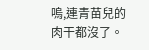嗚,連青苗兒的肉干都沒了。